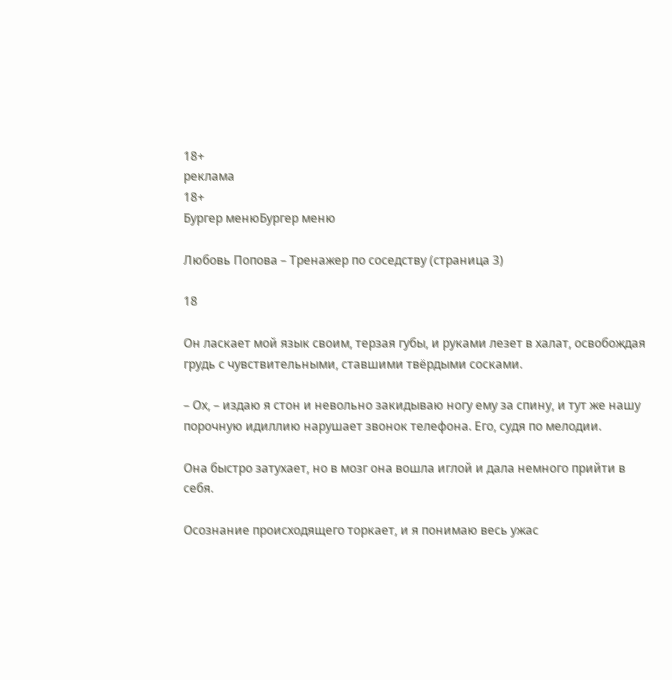18+
реклама
18+
Бургер менюБургер меню

Любовь Попова – Тренажер по соседству (страница 3)

18

Он ласкает мой язык своим, терзая губы, и руками лезет в халат, освобождая грудь с чувствительными, ставшими твёрдыми сосками.

– Ох, – издаю я стон и невольно закидываю ногу ему за спину, и тут же нашу порочную идиллию нарушает звонок телефона. Его, судя по мелодии.

Она быстро затухает, но в мозг она вошла иглой и дала немного прийти в себя.

Осознание происходящего торкает, и я понимаю весь ужас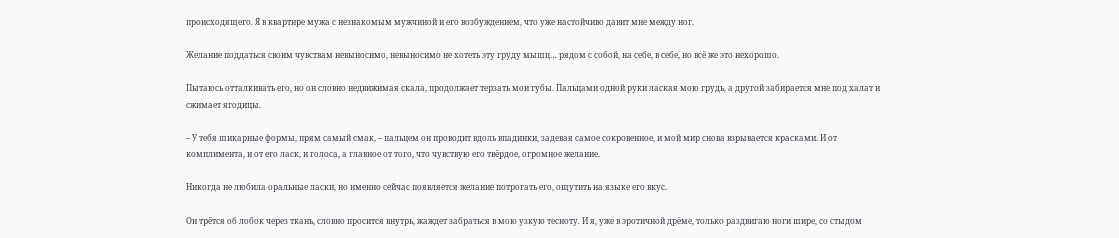происходящего. Я в квартире мужа с незнакомым мужчиной и его возбуждением, что уже настойчиво давит мне между ног.

Желание поддаться своим чувствам невыносимо, невыносимо не хотеть эту груду мышц… рядом с собой, на себе, в себе, но всё же это нехорошо.

Пытаюсь отталкивать его, но он словно недвижимая скала, продолжает терзать мои губы. Пальцами одной руки лаская мою грудь, а другой забирается мне под халат и сжимает ягодицы.

– У тебя шикарные формы, прям самый смак, – пальцем он проводит вдоль впадинки, задевая самое сокровенное, и мой мир снова взрывается красками. И от комплимента, и от его ласк, и голоса, а главное от того, что чувствую его твёрдое, огромное желание.

Никогда не любила оральные ласки, но именно сейчас появляется желание потрогать его, ощутить на языке его вкус.

Он трётся об лобок через ткань, словно просится внутрь, жаждет забраться в мою узкую тесноту. И я, уже в эротичной дрёме, только раздвигаю ноги шире, со стыдом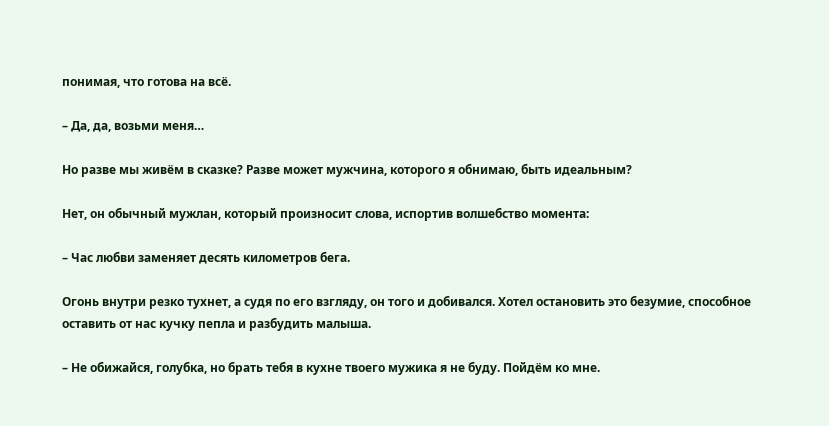понимая, что готова на всё.

– Да, да, возьми меня…

Но разве мы живём в сказке? Разве может мужчина, которого я обнимаю, быть идеальным?

Нет, он обычный мужлан, который произносит слова, испортив волшебство момента:

– Час любви заменяет десять километров бега.

Огонь внутри резко тухнет, а судя по его взгляду, он того и добивался. Хотел остановить это безумие, способное оставить от нас кучку пепла и разбудить малыша.

– Не обижайся, голубка, но брать тебя в кухне твоего мужика я не буду. Пойдём ко мне.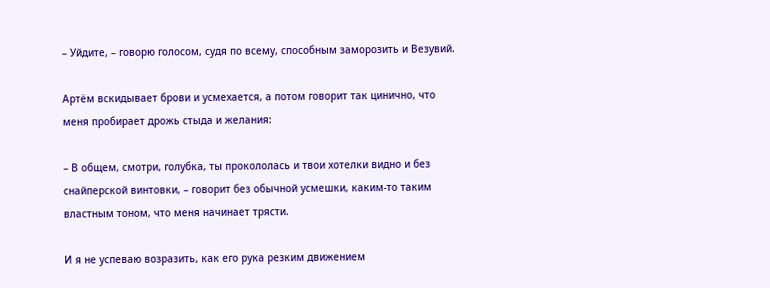– Уйдите, – говорю голосом, судя по всему, способным заморозить и Везувий.

Артём вскидывает брови и усмехается, а потом говорит так цинично, что меня пробирает дрожь стыда и желания:

– В общем, смотри, голубка, ты прокололась и твои хотелки видно и без снайперской винтовки, – говорит без обычной усмешки, каким-то таким властным тоном, что меня начинает трясти.

И я не успеваю возразить, как его рука резким движением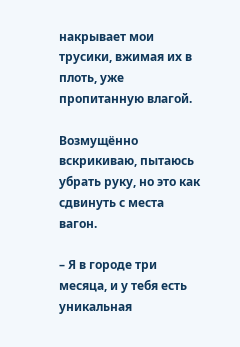накрывает мои трусики, вжимая их в плоть, уже пропитанную влагой.

Возмущённо вскрикиваю, пытаюсь убрать руку, но это как сдвинуть с места вагон.

– Я в городе три месяца, и у тебя есть уникальная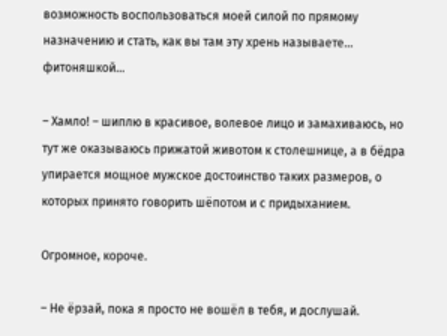возможность воспользоваться моей силой по прямому назначению и стать, как вы там эту хрень называете… фитоняшкой…

– Хамло! – шиплю в красивое, волевое лицо и замахиваюсь, но тут же оказываюсь прижатой животом к столешнице, а в бёдра упирается мощное мужское достоинство таких размеров, о которых принято говорить шёпотом и с придыханием.

Огромное, короче.

– Не ёрзай, пока я просто не вошёл в тебя, и дослушай.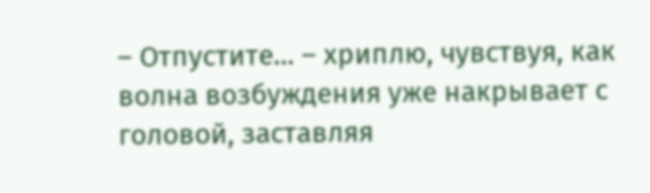– Отпустите… – хриплю, чувствуя, как волна возбуждения уже накрывает с головой, заставляя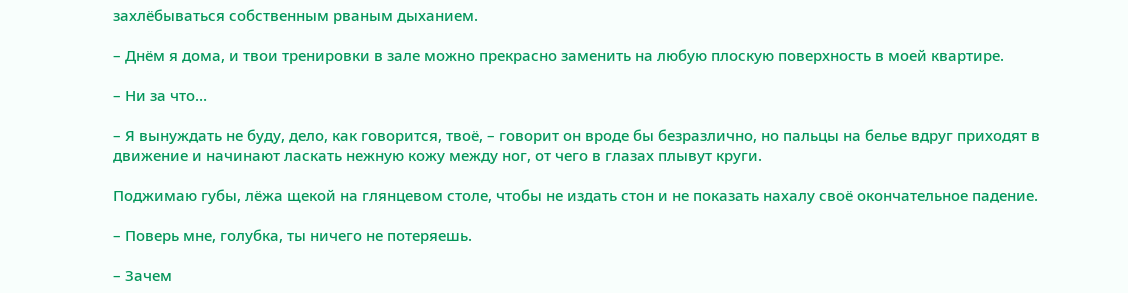захлёбываться собственным рваным дыханием.

– Днём я дома, и твои тренировки в зале можно прекрасно заменить на любую плоскую поверхность в моей квартире.

– Ни за что…

– Я вынуждать не буду, дело, как говорится, твоё, – говорит он вроде бы безразлично, но пальцы на белье вдруг приходят в движение и начинают ласкать нежную кожу между ног, от чего в глазах плывут круги.

Поджимаю губы, лёжа щекой на глянцевом столе, чтобы не издать стон и не показать нахалу своё окончательное падение.

– Поверь мне, голубка, ты ничего не потеряешь.

– Зачем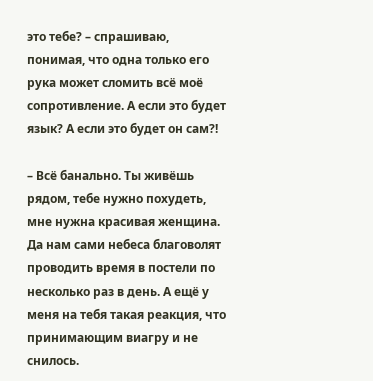это тебе? – спрашиваю, понимая, что одна только его рука может сломить всё моё сопротивление. А если это будет язык? А если это будет он сам?!

– Всё банально. Ты живёшь рядом, тебе нужно похудеть, мне нужна красивая женщина. Да нам сами небеса благоволят проводить время в постели по несколько раз в день. А ещё у меня на тебя такая реакция, что принимающим виагру и не снилось.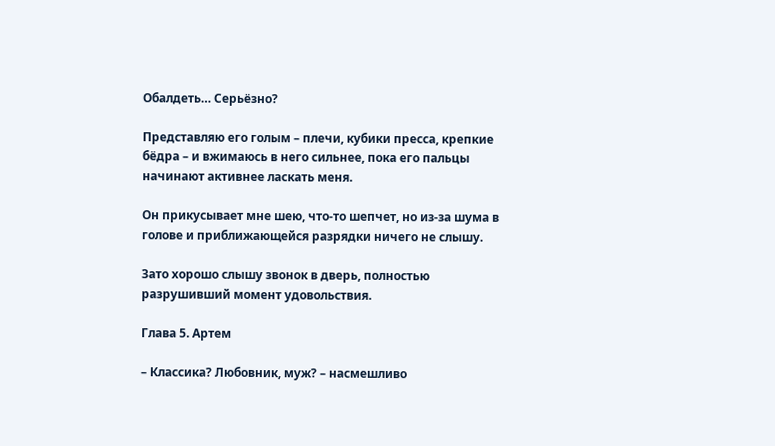Обалдеть… Серьёзно?

Представляю его голым – плечи, кубики пресса, крепкие бёдра – и вжимаюсь в него сильнее, пока его пальцы начинают активнее ласкать меня.

Он прикусывает мне шею, что-то шепчет, но из-за шума в голове и приближающейся разрядки ничего не слышу.

Зато хорошо слышу звонок в дверь, полностью разрушивший момент удовольствия.

Глава 5. Артем

– Классика? Любовник, муж? – насмешливо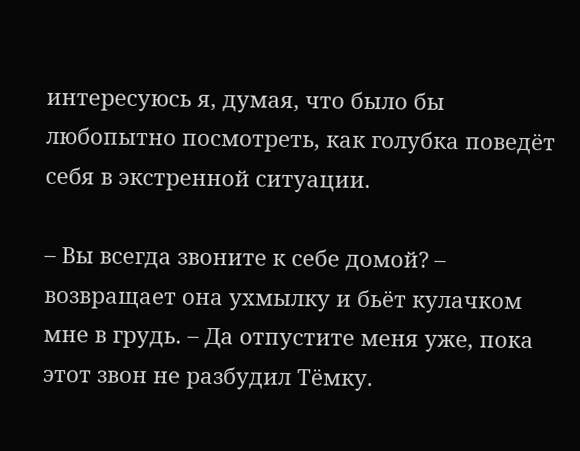интересуюсь я, думая, что было бы любопытно посмотреть, как голубка поведёт себя в экстренной ситуации.

– Вы всегда звоните к себе домой? – возвращает она ухмылку и бьёт кулачком мне в грудь. – Да отпустите меня уже, пока этот звон не разбудил Тёмку.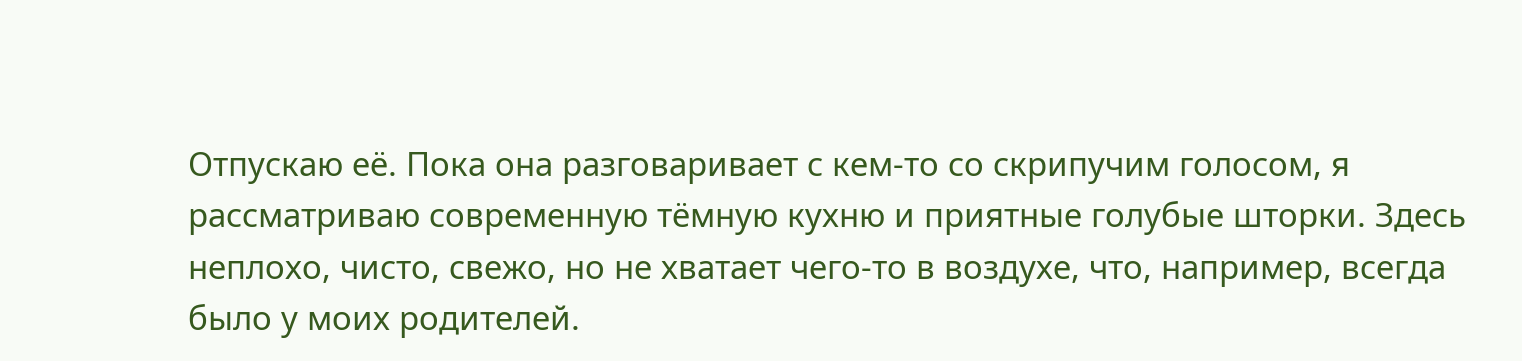Отпускаю её. Пока она разговаривает с кем-то со скрипучим голосом, я рассматриваю современную тёмную кухню и приятные голубые шторки. Здесь неплохо, чисто, свежо, но не хватает чего-то в воздухе, что, например, всегда было у моих родителей.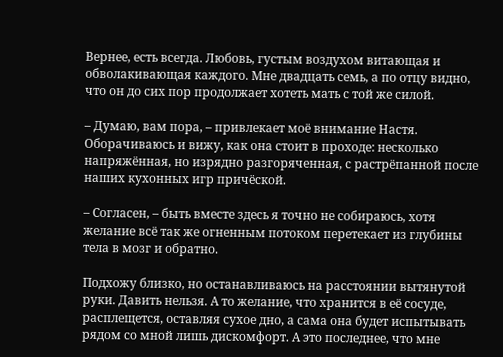Вернее, есть всегда. Любовь, густым воздухом витающая и обволакивающая каждого. Мне двадцать семь, а по отцу видно, что он до сих пор продолжает хотеть мать с той же силой.

– Думаю, вам пора, – привлекает моё внимание Настя. Оборачиваюсь и вижу, как она стоит в проходе: несколько напряжённая, но изрядно разгоряченная, с растрёпанной после наших кухонных игр причёской.

– Согласен, – быть вместе здесь я точно не собираюсь, хотя желание всё так же огненным потоком перетекает из глубины тела в мозг и обратно.

Подхожу близко, но останавливаюсь на расстоянии вытянутой руки. Давить нельзя. А то желание, что хранится в её сосуде, расплещется, оставляя сухое дно, а сама она будет испытывать рядом со мной лишь дискомфорт. А это последнее, что мне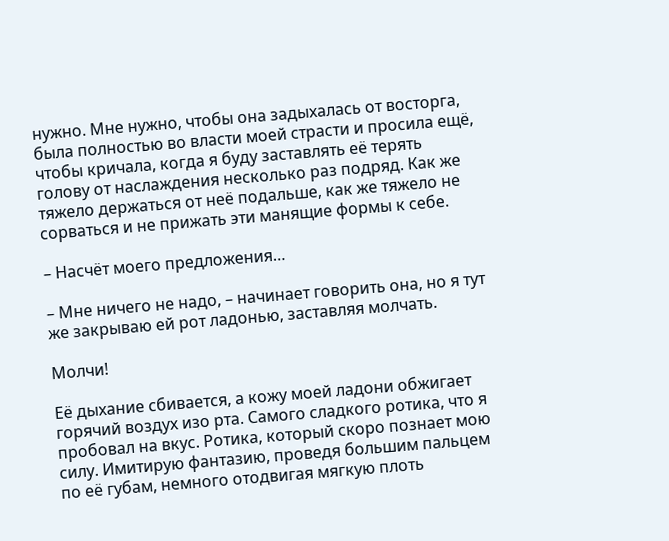нужно. Мне нужно, чтобы она задыхалась от восторга, была полностью во власти моей страсти и просила ещё, чтобы кричала, когда я буду заставлять её терять голову от наслаждения несколько раз подряд. Как же тяжело держаться от неё подальше, как же тяжело не сорваться и не прижать эти манящие формы к себе.

– Насчёт моего предложения…

– Мне ничего не надо, – начинает говорить она, но я тут же закрываю ей рот ладонью, заставляя молчать.

Молчи!

Её дыхание сбивается, а кожу моей ладони обжигает горячий воздух изо рта. Самого сладкого ротика, что я пробовал на вкус. Ротика, который скоро познает мою силу. Имитирую фантазию, проведя большим пальцем по её губам, немного отодвигая мягкую плоть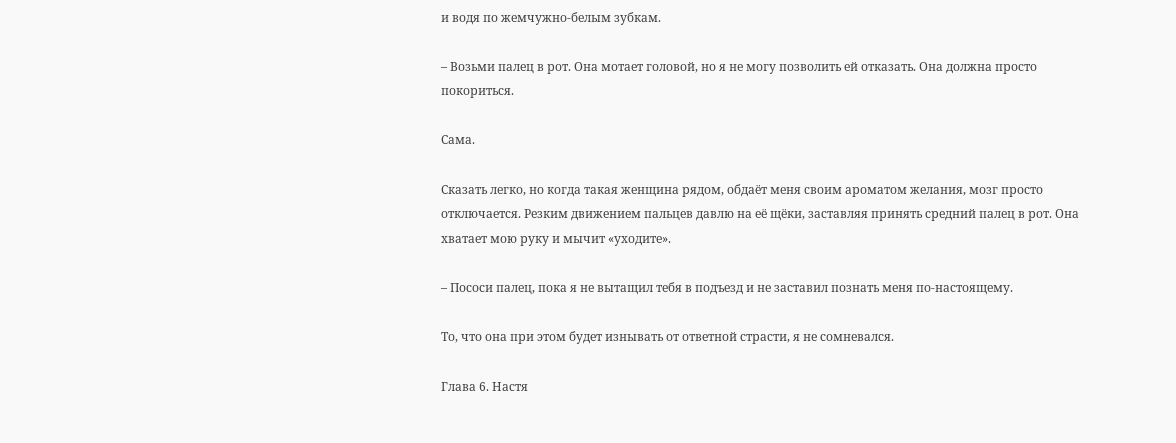и водя по жемчужно-белым зубкам.

– Возьми палец в рот. Она мотает головой, но я не могу позволить ей отказать. Она должна просто покориться.

Сама.

Сказать легко, но когда такая женщина рядом, обдаёт меня своим ароматом желания, мозг просто отключается. Резким движением пальцев давлю на её щёки, заставляя принять средний палец в рот. Она хватает мою руку и мычит «уходите».

– Пососи палец, пока я не вытащил тебя в подъезд и не заставил познать меня по-настоящему.

То, что она при этом будет изнывать от ответной страсти, я не сомневался.

Глава 6. Настя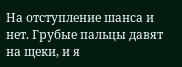На отступление шанса и нет. Грубые пальцы давят на щеки, и я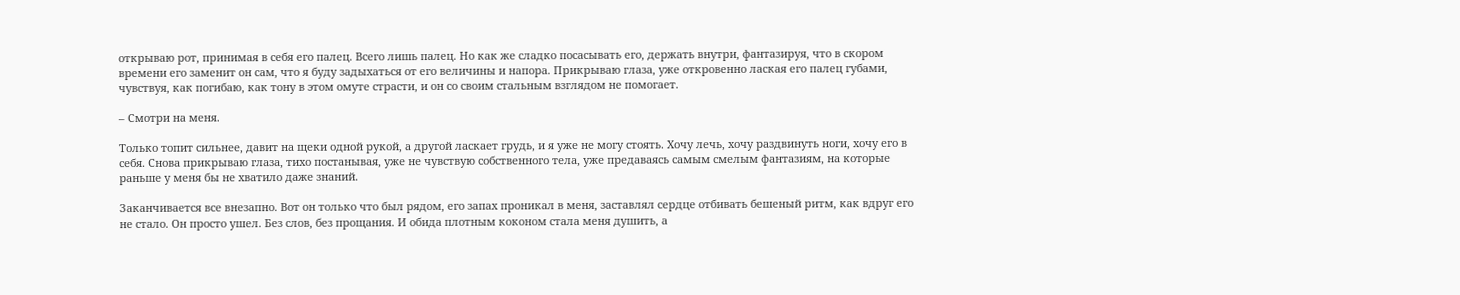открываю рот, принимая в себя его палец. Всего лишь палец. Но как же сладко посасывать его, держать внутри, фантазируя, что в скором времени его заменит он сам, что я буду задыхаться от его величины и напора. Прикрываю глаза, уже откровенно лаская его палец губами, чувствуя, как погибаю, как тону в этом омуте страсти, и он со своим стальным взглядом не помогает.

– Смотри на меня.

Только топит сильнее, давит на щеки одной рукой, а другой ласкает грудь, и я уже не могу стоять. Хочу лечь, хочу раздвинуть ноги, хочу его в себя. Снова прикрываю глаза, тихо постанывая, уже не чувствую собственного тела, уже предаваясь самым смелым фантазиям, на которые раньше у меня бы не хватило даже знаний.

Заканчивается все внезапно. Вот он только что был рядом, его запах проникал в меня, заставлял сердце отбивать бешеный ритм, как вдруг его не стало. Он просто ушел. Без слов, без прощания. И обида плотным коконом стала меня душить, а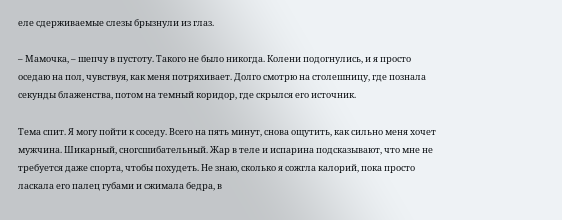еле сдерживаемые слезы брызнули из глаз.

– Мамочка, – шепчу в пустоту. Такого не было никогда. Колени подогнулись, и я просто оседаю на пол, чувствуя, как меня потряхивает. Долго смотрю на столешницу, где познала секунды блаженства, потом на темный коридор, где скрылся его источник.

Тема спит. Я могу пойти к соседу. Всего на пять минут, снова ощутить, как сильно меня хочет мужчина. Шикарный, сногсшибательный. Жар в теле и испарина подсказывают, что мне не требуется даже спорта, чтобы похудеть. Не знаю, сколько я сожгла калорий, пока просто ласкала его палец губами и сжимала бедра, в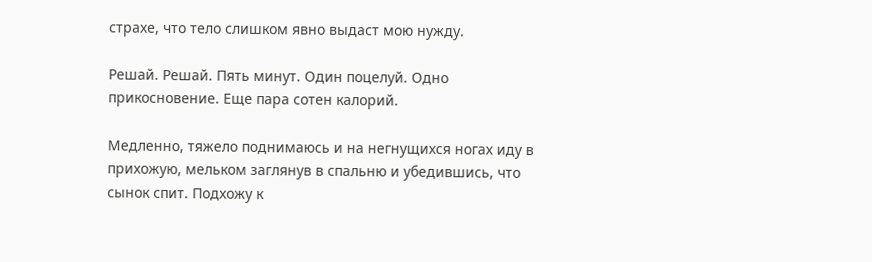страхе, что тело слишком явно выдаст мою нужду.

Решай. Решай. Пять минут. Один поцелуй. Одно прикосновение. Еще пара сотен калорий.

Медленно, тяжело поднимаюсь и на негнущихся ногах иду в прихожую, мельком заглянув в спальню и убедившись, что сынок спит. Подхожу к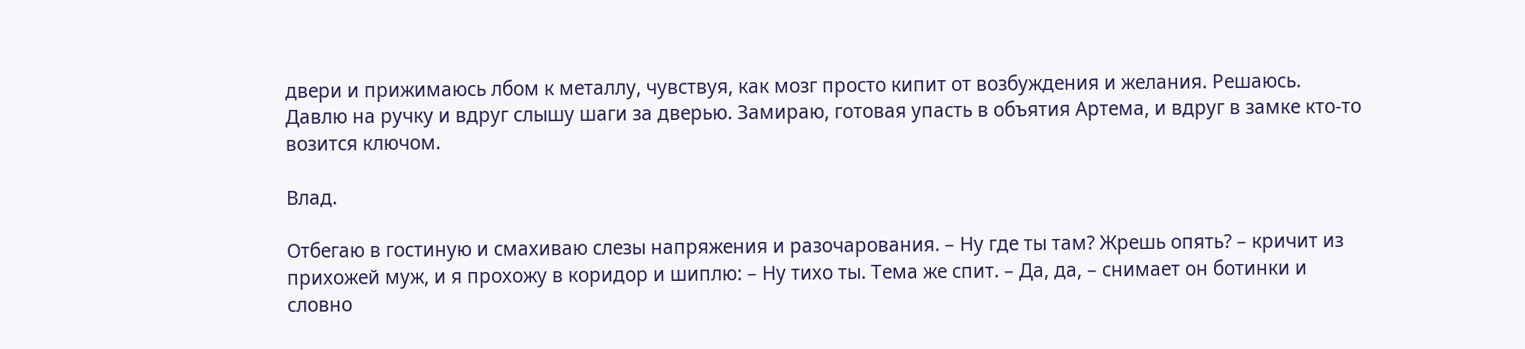двери и прижимаюсь лбом к металлу, чувствуя, как мозг просто кипит от возбуждения и желания. Решаюсь. Давлю на ручку и вдруг слышу шаги за дверью. Замираю, готовая упасть в объятия Артема, и вдруг в замке кто-то возится ключом.

Влад.

Отбегаю в гостиную и смахиваю слезы напряжения и разочарования. – Ну где ты там? Жрешь опять? – кричит из прихожей муж, и я прохожу в коридор и шиплю: – Ну тихо ты. Тема же спит. – Да, да, – снимает он ботинки и словно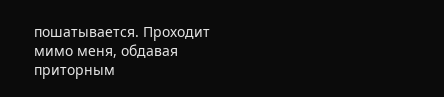пошатывается. Проходит мимо меня, обдавая приторным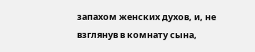запахом женских духов, и, не взглянув в комнату сына,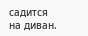садится на диван.